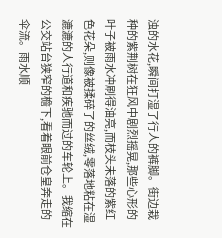浊的水花,瞬间打湿了行人的裤脚。街边栽种的紫荆树在狂风中剧烈摇晃,那些心形的叶子被雨水冲刷得油亮,而枝头未落的紫红色花朵,则像被揉碎了的丝绒,零落地粘在湿漉漉的人行道和疾驰而过的车轮上。我缩在公交站台狭窄的檐下,看着眼前仓皇奔走的伞流。雨水顺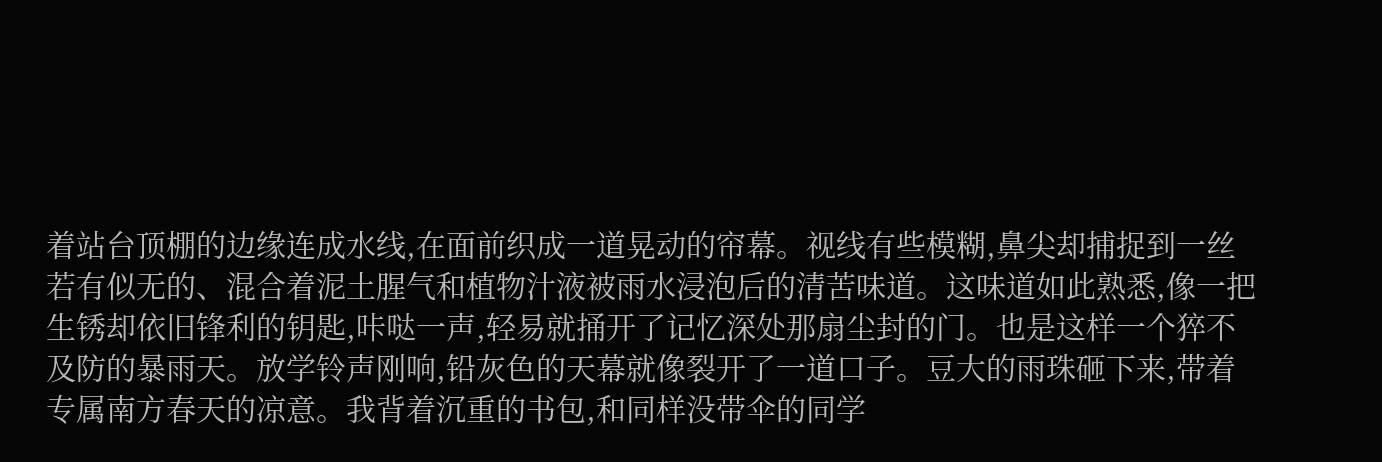着站台顶棚的边缘连成水线,在面前织成一道晃动的帘幕。视线有些模糊,鼻尖却捕捉到一丝若有似无的、混合着泥土腥气和植物汁液被雨水浸泡后的清苦味道。这味道如此熟悉,像一把生锈却依旧锋利的钥匙,咔哒一声,轻易就捅开了记忆深处那扇尘封的门。也是这样一个猝不及防的暴雨天。放学铃声刚响,铅灰色的天幕就像裂开了一道口子。豆大的雨珠砸下来,带着专属南方春天的凉意。我背着沉重的书包,和同样没带伞的同学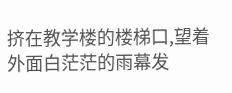挤在教学楼的楼梯口,望着外面白茫茫的雨幕发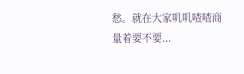愁。就在大家叽叽喳喳商量着要不要...